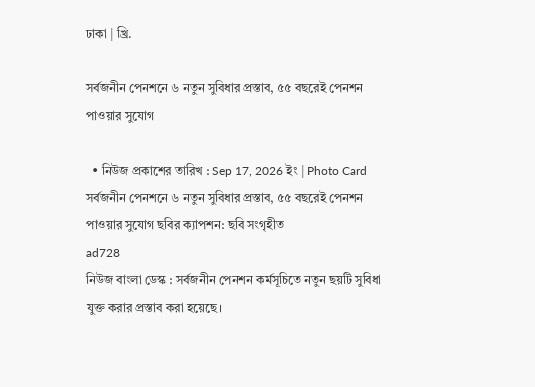ঢাকা | খ্রি.

সর্বজনীন পেনশনে ৬ নতুন সুবিধার প্রস্তাব, ৫৫ বছরেই পেনশন পাওয়ার সুযোগ

  • নিউজ প্রকাশের তারিখ : Sep 17, 2026 ইং | Photo Card
সর্বজনীন পেনশনে ৬ নতুন সুবিধার প্রস্তাব, ৫৫ বছরেই পেনশন পাওয়ার সুযোগ ছবির ক্যাপশন: ছবি সংগৃহীত
ad728
নিউজ বাংলা ডেস্ক : সর্বজনীন পেনশন কর্মসূচিতে নতুন ছয়টি সুবিধা যুক্ত করার প্রস্তাব করা হয়েছে।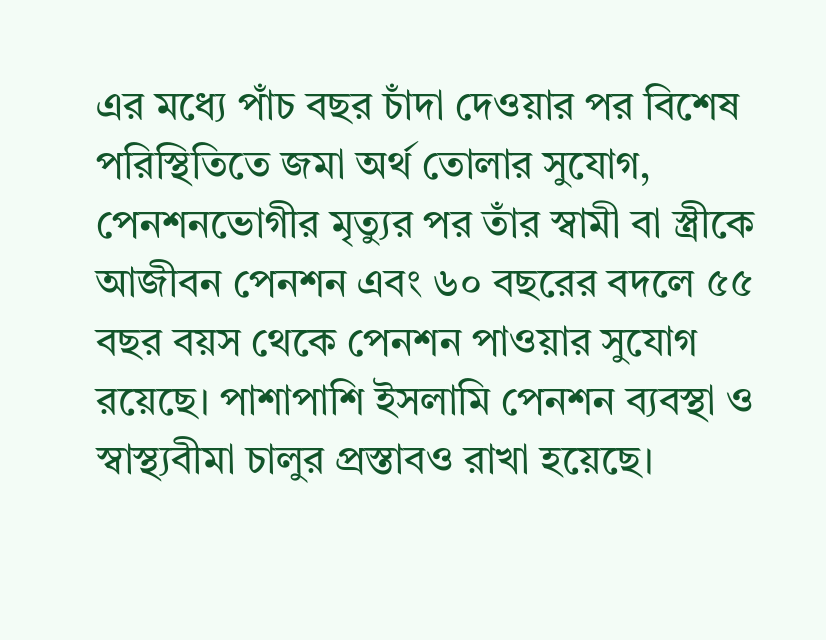এর মধ্যে পাঁচ বছর চাঁদা দেওয়ার পর বিশেষ পরিস্থিতিতে জমা অর্থ তোলার সুযোগ, পেনশনভোগীর মৃত্যুর পর তাঁর স্বামী বা স্ত্রীকে আজীবন পেনশন এবং ৬০ বছরের বদলে ৫৫ বছর বয়স থেকে পেনশন পাওয়ার সুযোগ রয়েছে। পাশাপাশি ইসলামি পেনশন ব্যবস্থা ও স্বাস্থ্যবীমা চালুর প্রস্তাবও রাখা হয়েছে।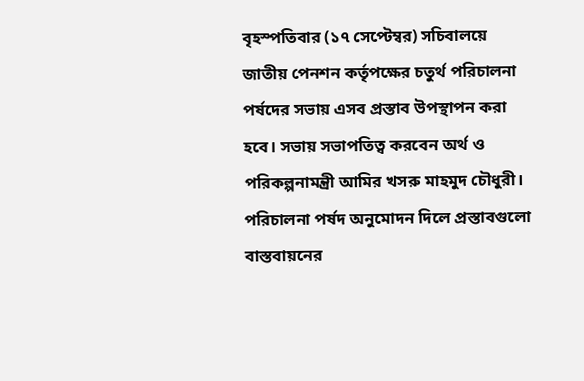বৃহস্পতিবার (১৭ সেপ্টেম্বর) সচিবালয়ে জাতীয় পেনশন কর্তৃপক্ষের চতুর্থ পরিচালনা পর্ষদের সভায় এসব প্রস্তাব উপস্থাপন করা হবে। সভায় সভাপতিত্ব করবেন অর্থ ও পরিকল্পনামন্ত্রী আমির খসরু মাহমুদ চৌধুরী। পরিচালনা পর্ষদ অনুমোদন দিলে প্রস্তাবগুলো বাস্তবায়নের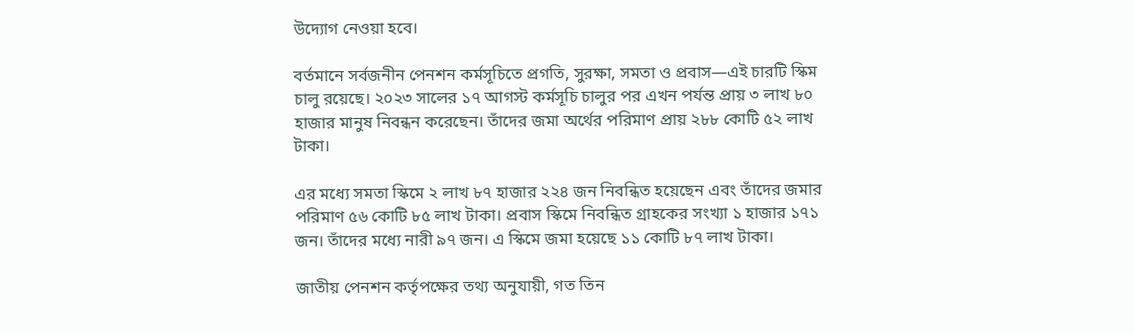উদ্যোগ নেওয়া হবে।

বর্তমানে সর্বজনীন পেনশন কর্মসূচিতে প্রগতি, সুরক্ষা, সমতা ও প্রবাস—এই চারটি স্কিম চালু রয়েছে। ২০২৩ সালের ১৭ আগস্ট কর্মসূচি চালুর পর এখন পর্যন্ত প্রায় ৩ লাখ ৮০ হাজার মানুষ নিবন্ধন করেছেন। তাঁদের জমা অর্থের পরিমাণ প্রায় ২৮৮ কোটি ৫২ লাখ টাকা।

এর মধ্যে সমতা স্কিমে ২ লাখ ৮৭ হাজার ২২৪ জন নিবন্ধিত হয়েছেন এবং তাঁদের জমার পরিমাণ ৫৬ কোটি ৮৫ লাখ টাকা। প্রবাস স্কিমে নিবন্ধিত গ্রাহকের সংখ্যা ১ হাজার ১৭১ জন। তাঁদের মধ্যে নারী ৯৭ জন। এ স্কিমে জমা হয়েছে ১১ কোটি ৮৭ লাখ টাকা।

জাতীয় পেনশন কর্তৃপক্ষের তথ্য অনুযায়ী, গত তিন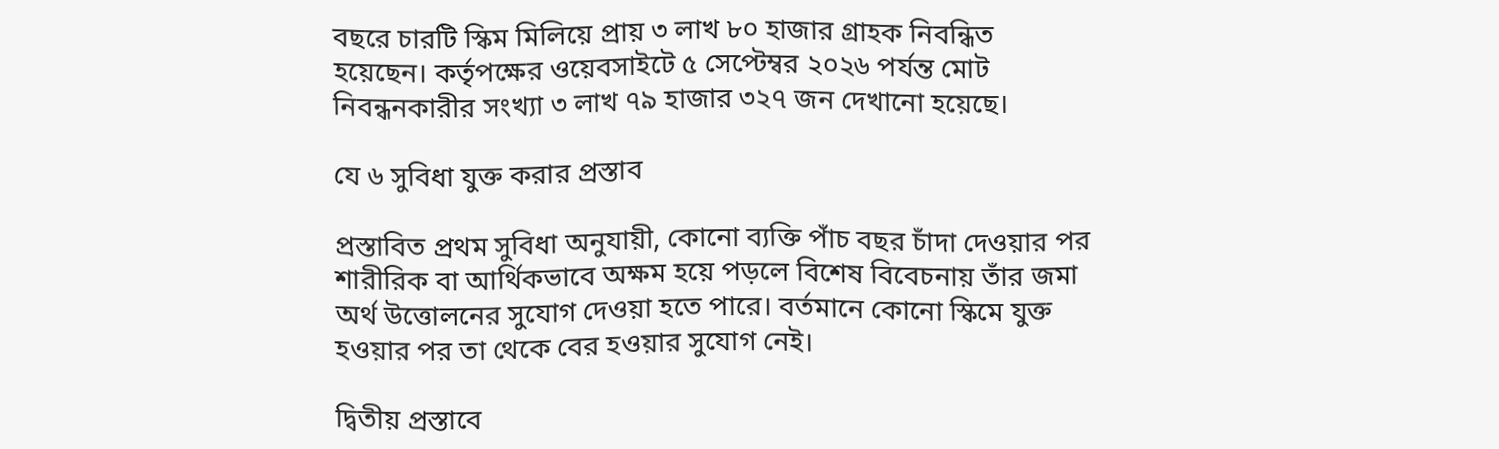বছরে চারটি স্কিম মিলিয়ে প্রায় ৩ লাখ ৮০ হাজার গ্রাহক নিবন্ধিত হয়েছেন। কর্তৃপক্ষের ওয়েবসাইটে ৫ সেপ্টেম্বর ২০২৬ পর্যন্ত মোট নিবন্ধনকারীর সংখ্যা ৩ লাখ ৭৯ হাজার ৩২৭ জন দেখানো হয়েছে।

যে ৬ সুবিধা যুক্ত করার প্রস্তাব

প্রস্তাবিত প্রথম সুবিধা অনুযায়ী, কোনো ব্যক্তি পাঁচ বছর চাঁদা দেওয়ার পর শারীরিক বা আর্থিকভাবে অক্ষম হয়ে পড়লে বিশেষ বিবেচনায় তাঁর জমা অর্থ উত্তোলনের সুযোগ দেওয়া হতে পারে। বর্তমানে কোনো স্কিমে যুক্ত হওয়ার পর তা থেকে বের হওয়ার সুযোগ নেই।

দ্বিতীয় প্রস্তাবে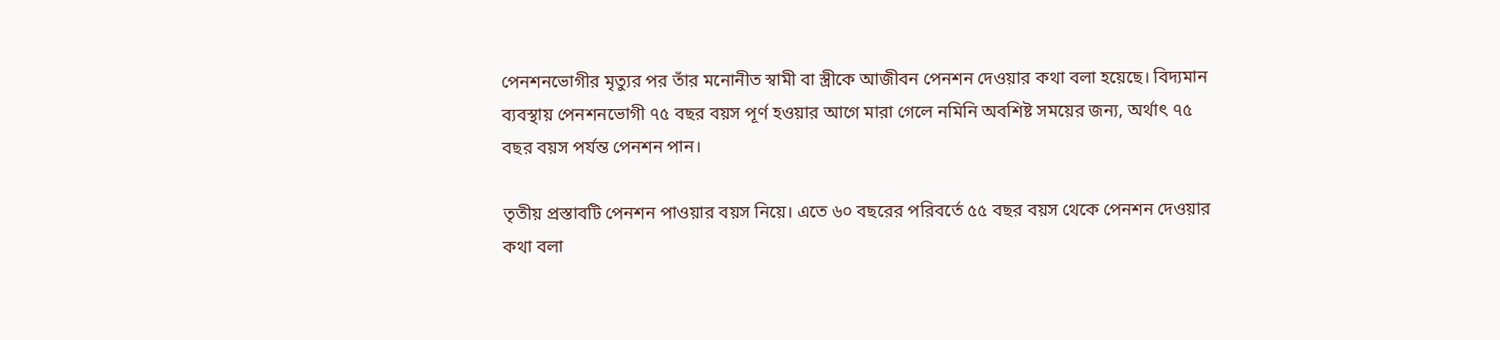পেনশনভোগীর মৃত্যুর পর তাঁর মনোনীত স্বামী বা স্ত্রীকে আজীবন পেনশন দেওয়ার কথা বলা হয়েছে। বিদ্যমান ব্যবস্থায় পেনশনভোগী ৭৫ বছর বয়স পূর্ণ হওয়ার আগে মারা গেলে নমিনি অবশিষ্ট সময়ের জন্য, অর্থাৎ ৭৫ বছর বয়স পর্যন্ত পেনশন পান।

তৃতীয় প্রস্তাবটি পেনশন পাওয়ার বয়স নিয়ে। এতে ৬০ বছরের পরিবর্তে ৫৫ বছর বয়স থেকে পেনশন দেওয়ার কথা বলা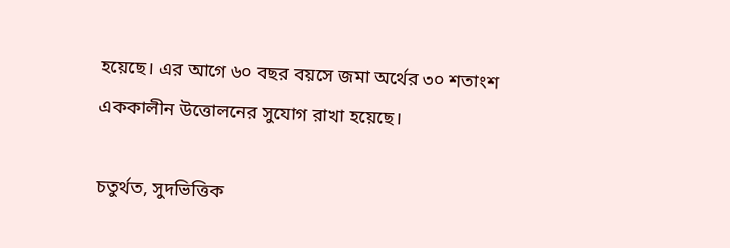হয়েছে। এর আগে ৬০ বছর বয়সে জমা অর্থের ৩০ শতাংশ এককালীন উত্তোলনের সুযোগ রাখা হয়েছে।

চতুর্থত, সুদভিত্তিক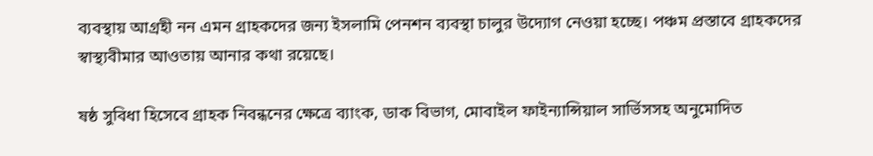ব্যবস্থায় আগ্রহী নন এমন গ্রাহকদের জন্য ইসলামি পেনশন ব্যবস্থা চালুর উদ্যোগ নেওয়া হচ্ছে। পঞ্চম প্রস্তাবে গ্রাহকদের স্বাস্থ্যবীমার আওতায় আনার কথা রয়েছে।

ষষ্ঠ সুবিধা হিসেবে গ্রাহক নিবন্ধনের ক্ষেত্রে ব্যাংক, ডাক বিভাগ, মোবাইল ফাইন্যান্সিয়াল সার্ভিসসহ অনুমোদিত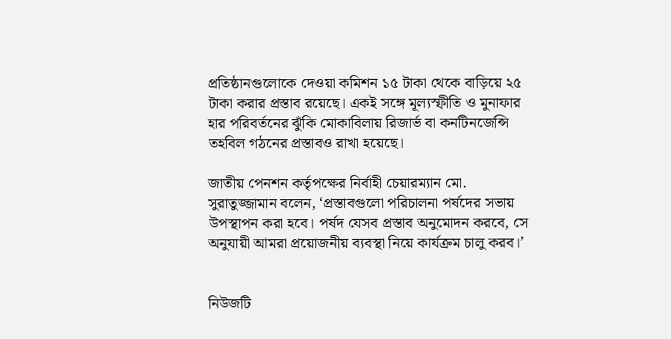প্রতিষ্ঠানগুলোকে দেওয়া কমিশন ১৫ টাকা থেকে বাড়িয়ে ২৫ টাকা করার প্রস্তাব রয়েছে। একই সঙ্গে মূল্যস্ফীতি ও মুনাফার হার পরিবর্তনের ঝুঁকি মোকাবিলায় রিজার্ভ বা কনটিনজেন্সি তহবিল গঠনের প্রস্তাবও রাখা হয়েছে।

জাতীয় পেনশন কর্তৃপক্ষের নির্বাহী চেয়ারম্যান মো. সুরাতুজ্জামান বলেন, ‘প্রস্তাবগুলো পরিচালনা পর্ষদের সভায় উপস্থাপন করা হবে। পর্ষদ যেসব প্রস্তাব অনুমোদন করবে, সে অনুযায়ী আমরা প্রয়োজনীয় ব্যবস্থা নিয়ে কার্যক্রম চালু করব।’


নিউজটি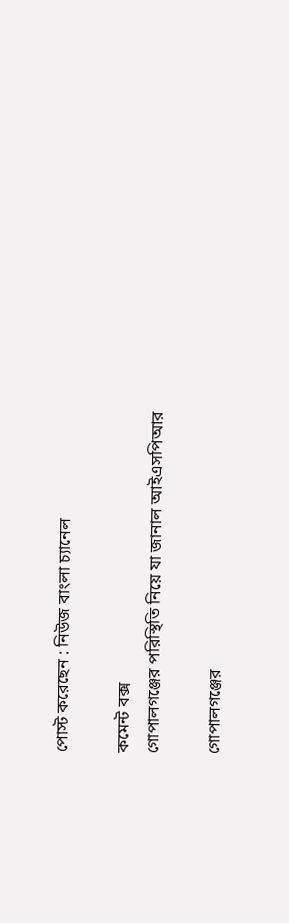পোস্ট করেছেন : নিউজ বাংলা চ্যানেল

কমেন্ট বক্স
গোপালগঞ্জের পরিস্থিতি নিয়ে যা জানাল আইএসপিআর

গোপালগঞ্জের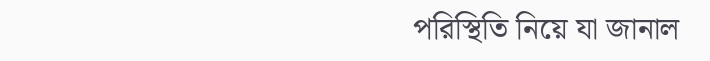পরিস্থিতি নিয়ে যা জানাল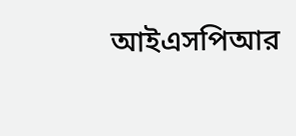আইএসপিআর